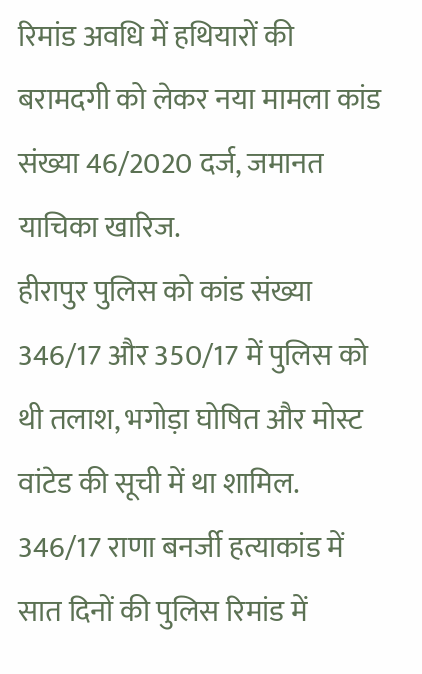रिमांड अवधि में हथियारों की बरामदगी को लेकर नया मामला कांड संख्या 46/2020 दर्ज, जमानत याचिका खारिज.
हीरापुर पुलिस को कांड संख्या 346/17 और 350/17 में पुलिस को थी तलाश, भगोड़ा घोषित और मोस्ट वांटेड की सूची में था शामिल.
346/17 राणा बनर्जी हत्याकांड में सात दिनों की पुलिस रिमांड में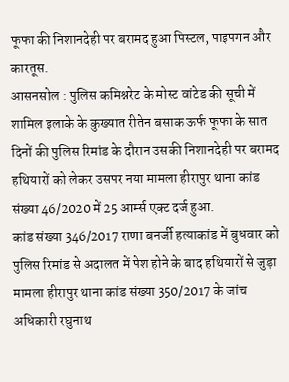फूफा की निशानदेही पर बरामद हुआ पिस्टल, पाइपगन और कारतूस.
आसनसोल : पुलिस कमिश्नरेट के मोस्ट वांटेड की सूची में शामिल इलाके के कुख्यात रीतेन बसाक ऊर्फ फूफा के सात दिनों की पुलिस रिमांड के दौरान उसकी निशानदेही पर बरामद हथियारों को लेकर उसपर नया मामला हीरापुर थाना कांड संख्या 46/2020 में 25 आर्म्स एक्ट दर्ज हुआ.
कांड संख्या 346/2017 राणा बनर्जी हत्याकांड में बुधवार को पुलिस रिमांड से अदालत में पेश होने के बाद हथियारों से जुड़ा मामला हीरापुर थाना कांड संख्या 350/2017 के जांच अधिकारी रघुनाथ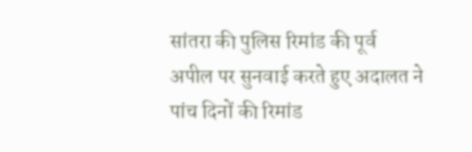सांतरा की पुलिस रिमांड की पूर्व अपील पर सुनवाई करते हुए अदालत ने पांच दिनों की रिमांड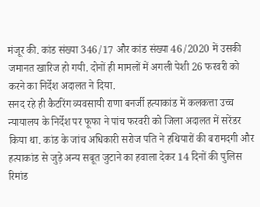मंजूर की. कांड संख्या 346/17 और कांड संख्या 46/2020 में उसकी जमानत खारिज हो गयी. दोनों ही मामलों में अगली पेशी 26 फरवरी को करने का निर्देश अदालत ने दिया.
सनद रहे ही कैटरिंग व्यवसायी राणा बनर्जी हत्याकांड में कलकत्ता उच्च न्यायालय के निर्देश पर फूफा ने पांच फरवरी को जिला अदालत में सरेंडर किया था. कांड के जांच अधिकारी सरोज पति ने हथियारों की बरामदगी और हत्याकांड से जुड़े अन्य सबूत जुटाने का हवाला देकर 14 दिनों की पुलिस रिमांड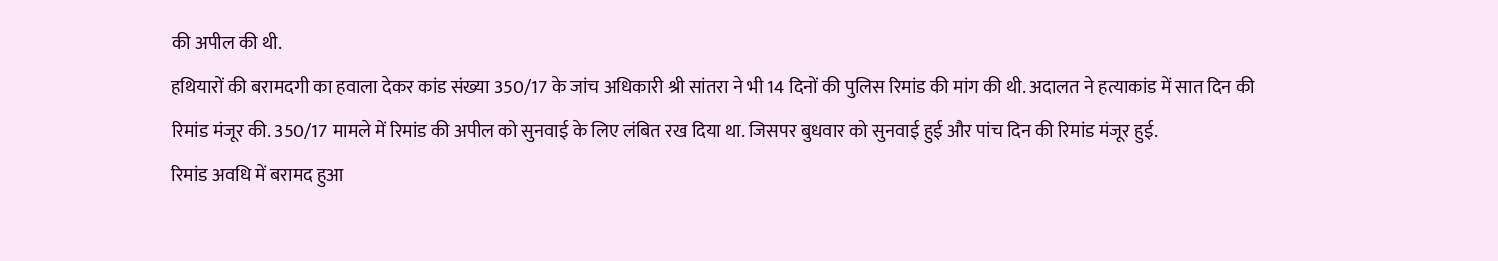की अपील की थी.
हथियारों की बरामदगी का हवाला देकर कांड संख्या 350/17 के जांच अधिकारी श्री सांतरा ने भी 14 दिनों की पुलिस रिमांड की मांग की थी. अदालत ने हत्याकांड में सात दिन की रिमांड मंजूर की. 350/17 मामले में रिमांड की अपील को सुनवाई के लिए लंबित रख दिया था. जिसपर बुधवार को सुनवाई हुई और पांच दिन की रिमांड मंजूर हुई.
रिमांड अवधि में बरामद हुआ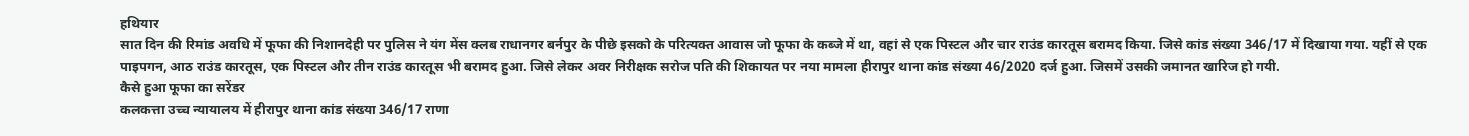हथियार
सात दिन की रिमांड अवधि में फूफा की निशानदेही पर पुलिस ने यंग मेंस क्लब राधानगर बर्नपुर के पीछे इसको के परित्यक्त आवास जो फूफा के कब्जे में था, वहां से एक पिस्टल और चार राउंड कारतूस बरामद किया. जिसे कांड संख्या 346/17 में दिखाया गया. यहीं से एक पाइपगन, आठ राउंड कारतूस, एक पिस्टल और तीन राउंड कारतूस भी बरामद हुआ. जिसे लेकर अवर निरीक्षक सरोज पति की शिकायत पर नया मामला हीरापुर थाना कांड संख्या 46/2020 दर्ज हुआ. जिसमें उसकी जमानत खारिज हो गयी.
कैसे हुआ फूफा का सरेंडर
कलकत्ता उच्च न्यायालय में हीरापुर थाना कांड संख्या 346/17 राणा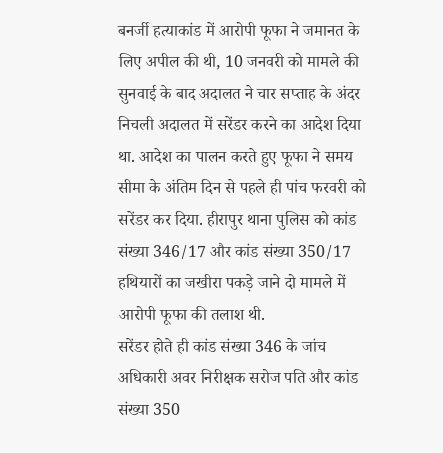बनर्जी हत्याकांड में आरोपी फूफा ने जमानत के लिए अपील की थी, 10 जनवरी को मामले की सुनवाई के बाद अदालत ने चार सप्ताह के अंदर निचली अदालत में सरेंडर करने का आदेश दिया था. आदेश का पालन करते हुए फूफा ने समय सीमा के अंतिम दिन से पहले ही पांच फरवरी को सरेंडर कर दिया. हीरापुर थाना पुलिस को कांड संख्या 346/17 और कांड संख्या 350/17 हथियारों का जखीरा पकड़े जाने दो मामले में आरोपी फूफा की तलाश थी.
सरेंडर होते ही कांड संख्या 346 के जांच अधिकारी अवर निरीक्षक सरोज पति और कांड संख्या 350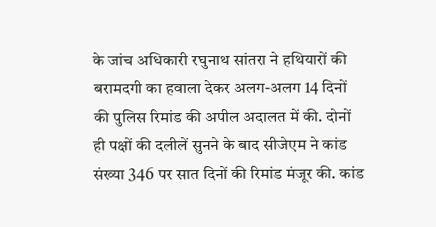के जांच अधिकारी रघुनाथ सांतरा ने हथियारों की बरामदगी का हवाला देकर अलग-अलग 14 दिनों की पुलिस रिमांड की अपील अदालत में की. दोनों ही पक्षों की दलीलें सुनने के बाद सीजेएम ने कांड संख्या 346 पर सात दिनों की रिमांड मंजूर की. कांड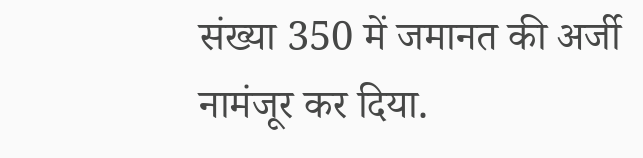संख्या 350 में जमानत की अर्जी नामंजूर कर दिया.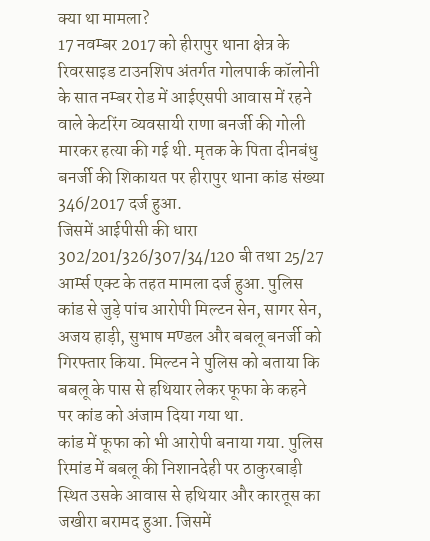क्या था मामला?
17 नवम्बर 2017 को हीरापुर थाना क्षेत्र के रिवरसाइड टाउनशिप अंतर्गत गोलपार्क कॉलोनी के सात नम्बर रोड में आईएसपी आवास में रहने वाले केटरिंग व्यवसायी राणा बनर्जी की गोली मारकर हत्या की गई थी. मृतक के पिता दीनबंधु बनर्जी की शिकायत पर हीरापुर थाना कांड संख्या 346/2017 दर्ज हुआ.
जिसमें आईपीसी की धारा 302/201/326/307/34/120 बी तथा 25/27 आर्म्स एक्ट के तहत मामला दर्ज हुआ. पुलिस कांड से जुड़े पांच आरोपी मिल्टन सेन, सागर सेन, अजय हाड़ी, सुभाष मण्डल और बबलू बनर्जी को गिरफ्तार किया. मिल्टन ने पुलिस को बताया कि बबलू के पास से हथियार लेकर फूफा के कहने पर कांड को अंजाम दिया गया था.
कांड में फूफा को भी आरोपी बनाया गया. पुलिस रिमांड में बबलू की निशानदेही पर ठाकुरबाड़ी स्थित उसके आवास से हथियार और कारतूस का जखीरा बरामद हुआ. जिसमें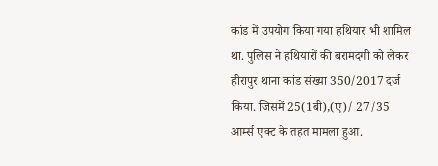कांड में उपयोग किया गया हथियार भी शामिल था. पुलिस ने हथियारों की बरामदगी को लेकर हीरापुर थाना कांड संख्या 350/2017 दर्ज किया. जिसमें 25(1बी),(ए)/ 27/35 आर्म्स एक्ट के तहत मामला हुआ.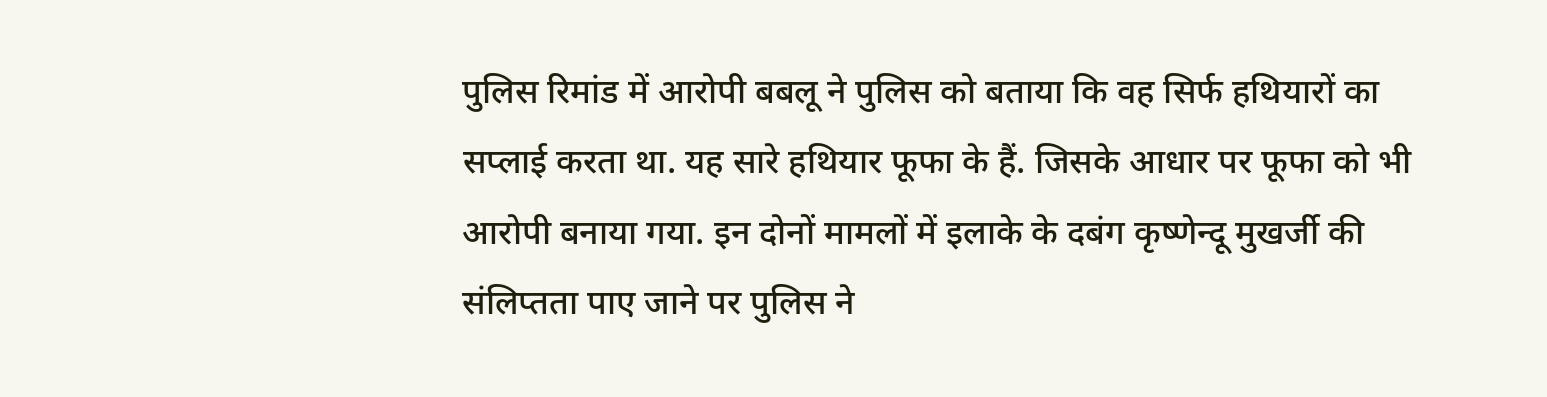पुलिस रिमांड में आरोपी बबलू ने पुलिस को बताया कि वह सिर्फ हथियारों का सप्लाई करता था. यह सारे हथियार फूफा के हैं. जिसके आधार पर फूफा को भी आरोपी बनाया गया. इन दोनों मामलों में इलाके के दबंग कृष्णेन्दू मुखर्जी की संलिप्तता पाए जाने पर पुलिस ने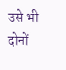उसे भी दोनों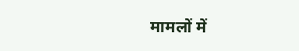मामलों में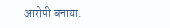आरोपी बनाया.